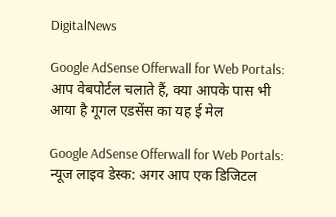DigitalNews

Google AdSense Offerwall for Web Portals: आप वेबपोर्टल चलाते हैं, क्या आपके पास भी आया है गूगल एडसेंस का यह ई मेल

Google AdSense Offerwall for Web Portals: न्यूज लाइव डेस्क: अगर आप एक डिजिटल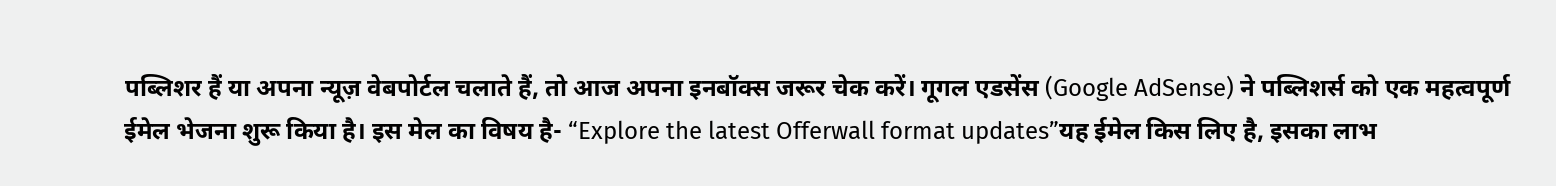पब्लिशर हैं या अपना न्यूज़ वेबपोर्टल चलाते हैं, तो आज अपना इनबॉक्स जरूर चेक करें। गूगल एडसेंस (Google AdSense) ने पब्लिशर्स को एक महत्वपूर्ण ईमेल भेजना शुरू किया है। इस मेल का विषय है- “Explore the latest Offerwall format updates”यह ईमेल किस लिए है, इसका लाभ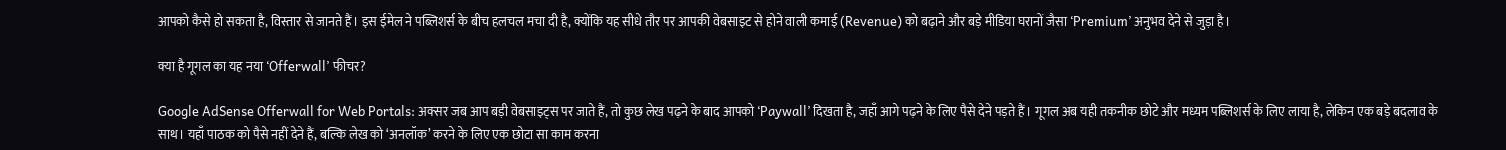आपको कैसे हो सकता है, विस्तार से जानते हैं। इस ईमेल ने पब्लिशर्स के बीच हलचल मचा दी है, क्योंकि यह सीधे तौर पर आपकी वेबसाइट से होने वाली कमाई (Revenue) को बढ़ाने और बड़े मीडिया घरानों जैसा ‘Premium’ अनुभव देने से जुड़ा है।

क्या है गूगल का यह नया ‘Offerwall’ फीचर?

Google AdSense Offerwall for Web Portals: अक्सर जब आप बड़ी वेबसाइट्स पर जाते हैं, तो कुछ लेख पढ़ने के बाद आपको ‘Paywall’ दिखता है, जहाँ आगे पढ़ने के लिए पैसे देने पड़ते हैं। गूगल अब यही तकनीक छोटे और मध्यम पब्लिशर्स के लिए लाया है, लेकिन एक बड़े बदलाव के साथ। यहाँ पाठक को पैसे नहीं देने हैं, बल्कि लेख को ‘अनलॉक’ करने के लिए एक छोटा सा काम करना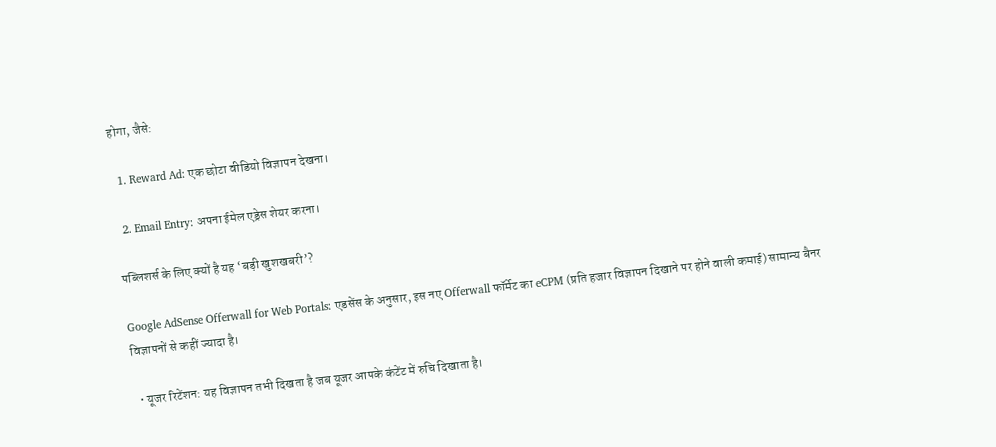होगा, जैसे:

  1. Reward Ad: एक छोटा वीडियो विज्ञापन देखना।

  2. Email Entry: अपना ईमेल एड्रेस शेयर करना।

पब्लिशर्स के लिए क्यों है यह ‘बड़ी खुशखबरी’?

Google AdSense Offerwall for Web Portals: एडसेंस के अनुसार, इस नए Offerwall फॉर्मेट का eCPM (प्रति हजार विज्ञापन दिखाने पर होने वाली कमाई) सामान्य बैनर विज्ञापनों से कहीं ज्यादा है।

  • यूजर रिटेंशन: यह विज्ञापन तभी दिखता है जब यूजर आपके कंटेंट में रुचि दिखाता है।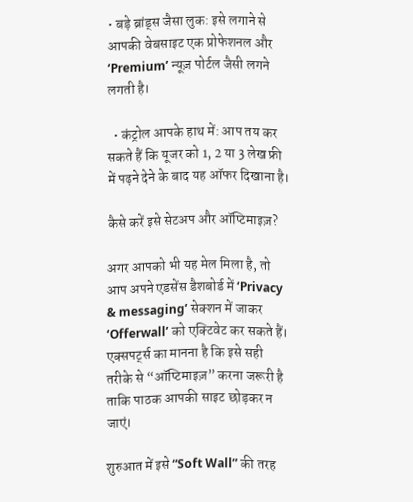• बड़े ब्रांड्स जैसा लुक: इसे लगाने से आपकी वेबसाइट एक प्रोफेशनल और ‘Premium’ न्यूज़ पोर्टल जैसी लगने लगती है।

  • कंट्रोल आपके हाथ में: आप तय कर सकते हैं कि यूजर को 1, 2 या 3 लेख फ्री में पढ़ने देने के बाद यह ऑफर दिखाना है।

कैसे करें इसे सेटअप और ऑप्टिमाइज़?

अगर आपको भी यह मेल मिला है, तो आप अपने एडसेंस डैशबोर्ड में ‘Privacy & messaging’ सेक्शन में जाकर ‘Offerwall’ को एक्टिवेट कर सकते हैं। एक्सपर्ट्स का मानना है कि इसे सही तरीके से “ऑप्टिमाइज़” करना जरूरी है ताकि पाठक आपकी साइट छोड़कर न जाएं।

शुरुआत में इसे “Soft Wall” की तरह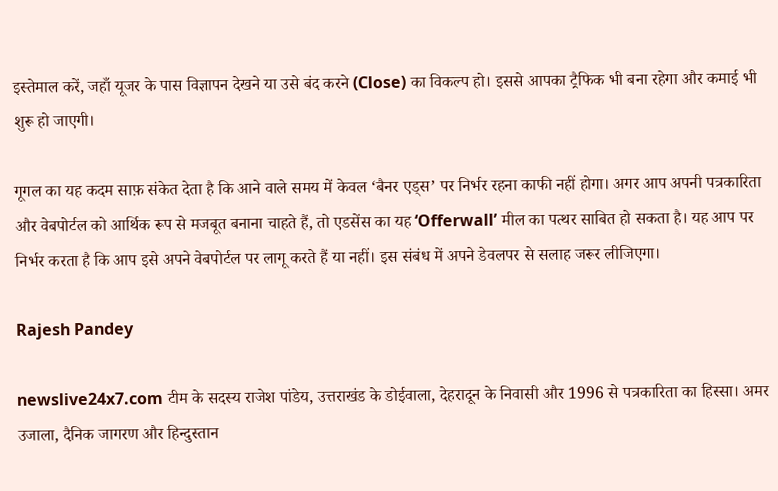इस्तेमाल करें, जहाँ यूजर के पास विज्ञापन देखने या उसे बंद करने (Close) का विकल्प हो। इससे आपका ट्रैफिक भी बना रहेगा और कमाई भी शुरू हो जाएगी।

गूगल का यह कदम साफ़ संकेत देता है कि आने वाले समय में केवल ‘बैनर एड्स’ पर निर्भर रहना काफी नहीं होगा। अगर आप अपनी पत्रकारिता और वेबपोर्टल को आर्थिक रूप से मजबूत बनाना चाहते हैं, तो एडसेंस का यह ‘Offerwall’ मील का पत्थर साबित हो सकता है। यह आप पर निर्भर करता है कि आप इसे अपने वेबपोर्टल पर लागू करते हैं या नहीं। इस संबंध में अपने डेवलपर से सलाह जरूर लीजिएगा।

Rajesh Pandey

newslive24x7.com टीम के सदस्य राजेश पांडेय, उत्तराखंड के डोईवाला, देहरादून के निवासी और 1996 से पत्रकारिता का हिस्सा। अमर उजाला, दैनिक जागरण और हिन्दुस्तान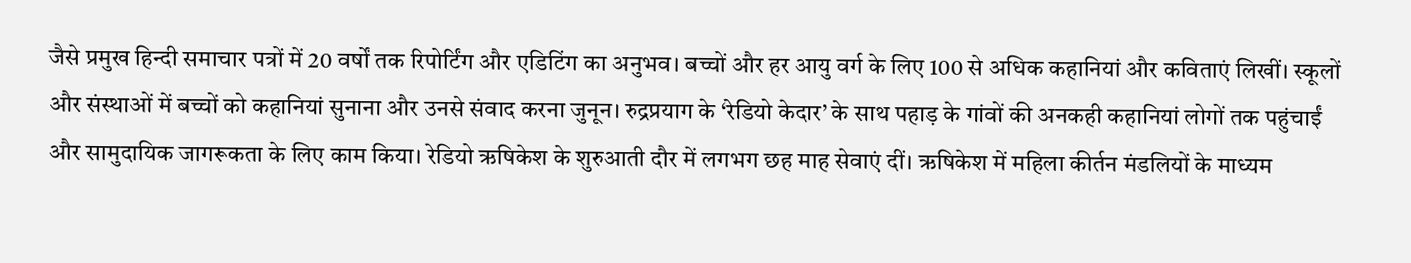जैसे प्रमुख हिन्दी समाचार पत्रों में 20 वर्षों तक रिपोर्टिंग और एडिटिंग का अनुभव। बच्चों और हर आयु वर्ग के लिए 100 से अधिक कहानियां और कविताएं लिखीं। स्कूलों और संस्थाओं में बच्चों को कहानियां सुनाना और उनसे संवाद करना जुनून। रुद्रप्रयाग के ‘रेडियो केदार’ के साथ पहाड़ के गांवों की अनकही कहानियां लोगों तक पहुंचाईं और सामुदायिक जागरूकता के लिए काम किया। रेडियो ऋषिकेश के शुरुआती दौर में लगभग छह माह सेवाएं दीं। ऋषिकेश में महिला कीर्तन मंडलियों के माध्यम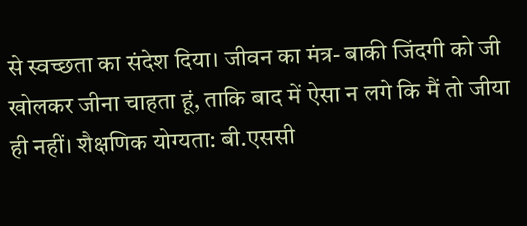से स्वच्छता का संदेश दिया। जीवन का मंत्र- बाकी जिंदगी को जी खोलकर जीना चाहता हूं, ताकि बाद में ऐसा न लगे कि मैं तो जीया ही नहीं। शैक्षणिक योग्यता: बी.एससी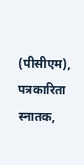(पीसीएम), पत्रकारिता स्नातक,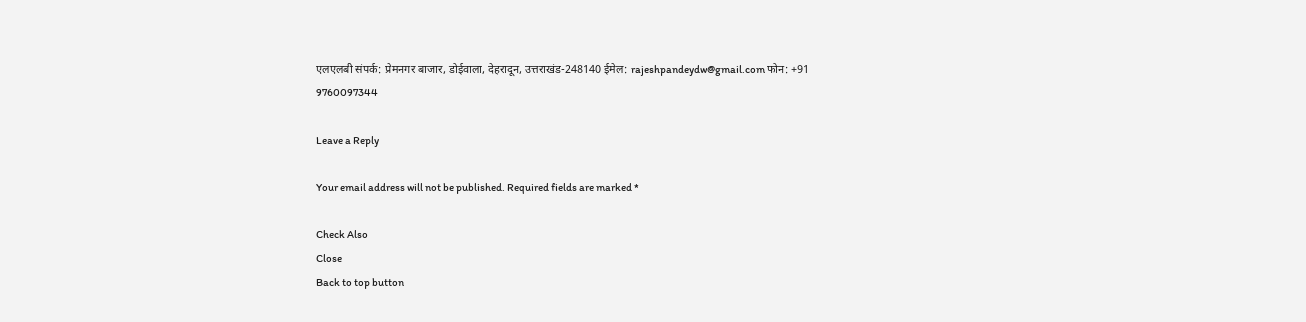एलएलबी संपर्क: प्रेमनगर बाजार, डोईवाला, देहरादून, उत्तराखंड-248140 ईमेल: rajeshpandeydw@gmail.com फोन: +91 9760097344

Leave a Reply

Your email address will not be published. Required fields are marked *

Check Also
Close
Back to top button